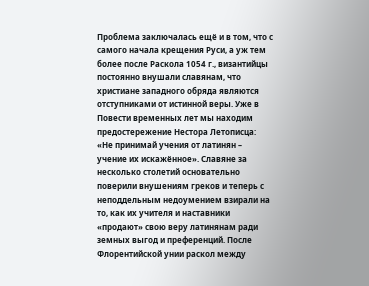Проблема заключалась ещё и в том, что с самого начала крещения Руси, а уж тем более после Раскола 1054 г., византийцы постоянно внушали славянам, что христиане западного обряда являются отступниками от истинной веры. Уже в Повести временных лет мы находим предостережение Нестора Летописца: «Не принимай учения от латинян – учение их искажённое». Славяне за несколько столетий основательно поверили внушениям греков и теперь с неподдельным недоумением взирали на то, как их учителя и наставники «продают» свою веру латинянам ради земных выгод и преференций. После Флорентийской унии раскол между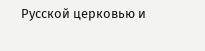Русской церковью и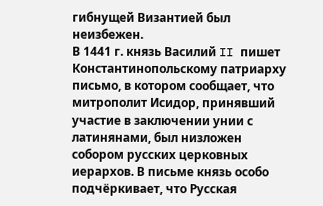гибнущей Византией был неизбежен.
В 1441 г. князь Василий II пишет Константинопольскому патриарху письмо, в котором сообщает, что митрополит Исидор, принявший участие в заключении унии с латинянами, был низложен собором русских церковных иерархов. В письме князь особо подчёркивает, что Русская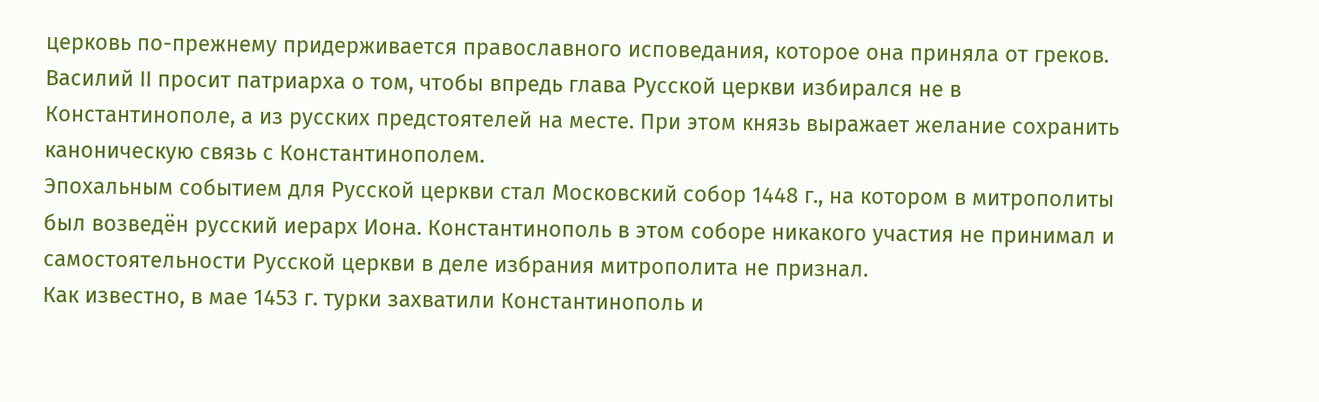церковь по-прежнему придерживается православного исповедания, которое она приняла от греков. Василий II просит патриарха о том, чтобы впредь глава Русской церкви избирался не в Константинополе, а из русских предстоятелей на месте. При этом князь выражает желание сохранить каноническую связь с Константинополем.
Эпохальным событием для Русской церкви стал Московский собор 1448 г., на котором в митрополиты был возведён русский иерарх Иона. Константинополь в этом соборе никакого участия не принимал и самостоятельности Русской церкви в деле избрания митрополита не признал.
Как известно, в мае 1453 г. турки захватили Константинополь и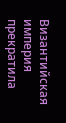Византийская империя прекратила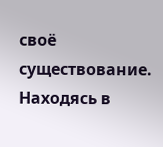своё существование. Находясь в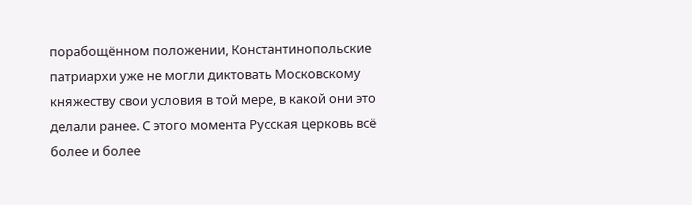порабощённом положении, Константинопольские патриархи уже не могли диктовать Московскому княжеству свои условия в той мере, в какой они это делали ранее. С этого момента Русская церковь всё более и более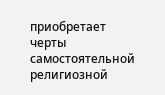приобретает черты самостоятельной религиозной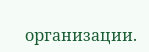организации.